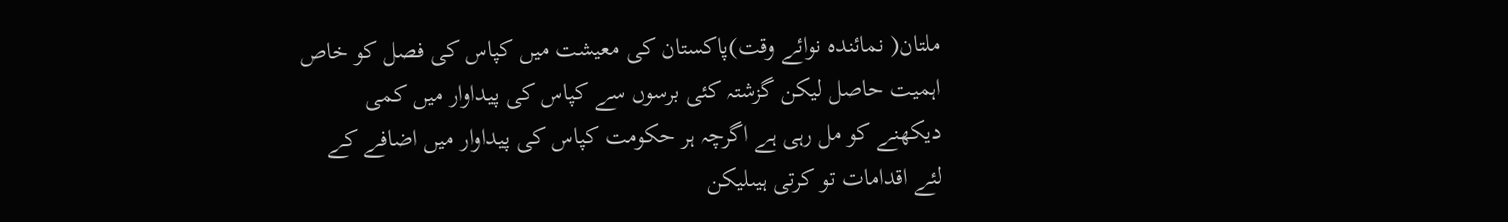ملتان( نمائندہ نوائے وقت)پاکستان کی معیشت میں کپاس کی فصل کو خاص اہمیت حاصل لیکن گزشتہ کئی برسوں سے کپاس کی پیداوار میں کمی دیکھنے کو مل رہی ہے اگرچہ ہر حکومت کپاس کی پیداوار میں اضافے کے لئے اقدامات تو کرتی ہیںلیکن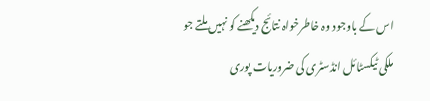اس کے باوجود وہ خاطرخواہ نتائج دیکھنے کو نہیں ملتے جو ملکی ٹیکسٹائل انڈسٹری کی ضروریات پوری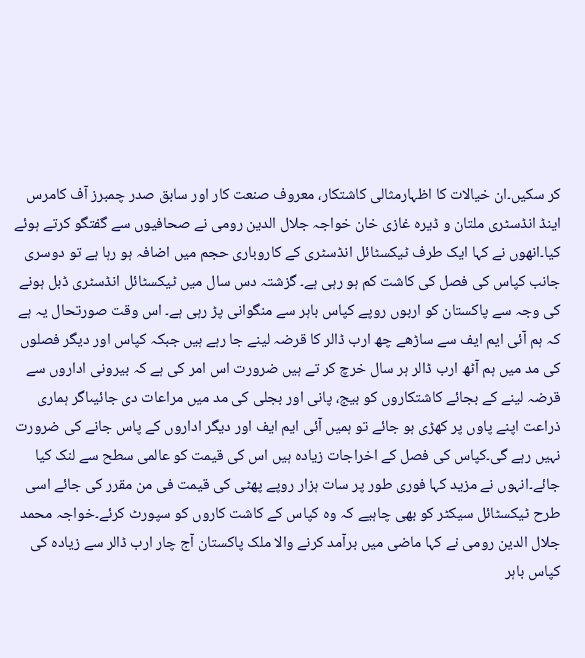کر سکیں۔ان خیالات کا اظہارمثالی کاشتکار، معروف صنعت کار اور سابق صدر چمبرز آف کامرس اینڈ انڈسٹری ملتان و ڈیرہ غازی خان خواجہ جلال الدین رومی نے صحافیوں سے گفتگو کرتے ہوئے کیا۔انھوں نے کہا ایک طرف ٹیکسٹائل انڈسٹری کے کاروباری حجم میں اضافہ ہو رہا ہے تو دوسری جانب کپاس کی فصل کی کاشت کم ہو رہی ہے۔ گزشتہ دس سال میں ٹیکسٹائل انڈسٹری ڈبل ہونے کی وجہ سے پاکستان کو اربوں روپے کپاس باہر سے منگوانی پڑ رہی ہے۔ اس وقت صورتحال یہ ہے کہ ہم آئی ایم ایف سے ساڑھے چھ ارب ڈالر کا قرضہ لینے جا رہے ہیں جبکہ کپاس اور دیگر فصلوں کی مد میں ہم آٹھ ارب ڈالر ہر سال خرچ کر تے ہیں ضرورت اس امر کی ہے کہ بیرونی اداروں سے قرضہ لینے کے بجائے کاشتکاروں کو بیج، پانی اور بجلی کی مد میں مراعات دی جائیںاگر ہماری ذراعت اپنے پاوں پر کھڑی ہو جائے تو ہمیں آئی ایم ایف اور دیگر اداروں کے پاس جانے کی ضرورت نہیں رہے گی۔کپاس کی فصل کے اخراجات زیادہ ہیں اس کی قیمت کو عالمی سطح سے لنک کیا جائے۔انہوں نے مزید کہا فوری طور پر سات ہزار روپے پھٹی کی قیمت فی من مقرر کی جائے اسی طرح ٹیکسٹائل سیکٹر کو بھی چاہیے کہ وہ کپاس کے کاشت کاروں کو سپورٹ کرئے۔خواجہ محمد جلال الدین رومی نے کہا ماضی میں برآمد کرنے والا ملک پاکستان آج چار ارب ڈالر سے زیادہ کی کپاس باہر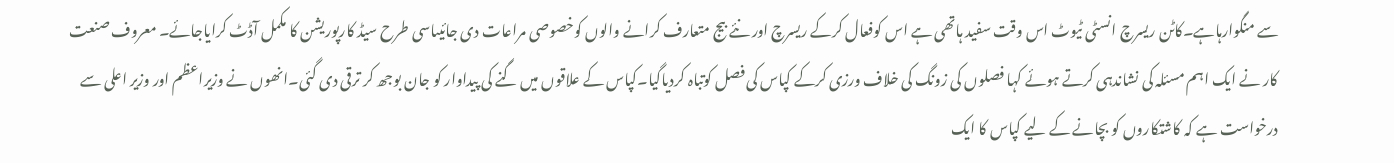سے منگوارہاہے۔کاٹن ریسرچ انسٹی ٹیوٹ اس وقت سفید ہاتھی ہے اس کوفعال کرکے ریسرچ اور نئے بیج متعارف کرانے والوں کوخصوصی مراعات دی جائیںاسی طرح سیڈ کارپوریشن کا مکمل آڈٹ کرایاجائے۔ معروف صنعت کار نے ایک اہم مسئلہ کی نشاندہی کرتے ہوئے کہا فصلوں کی زونگ کی خلاف ورزی کرکے کپاس کی فصل کوتباہ کردیاگیا۔کپاس کے علاقوں میں گنے کی پیداوار کو جان بوجھ کر ترقی دی گئی۔انھوں نے وزیراعظم اور وزیر اعلی سے درخواست ہے کہ کاشتکاروں کو بچانے کے لیے کپاس کا ایک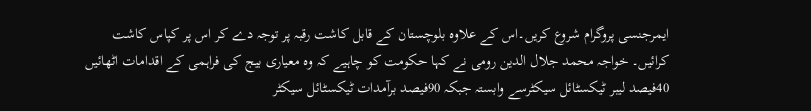ایمرجنسی پروگرام شروع کریں۔اس کے علاوہ بلوچستان کے قابل کاشت رقبہ پر توجہ دے کر اس پر کپاس کاشت کرائیں۔ خواجہ محمد جلال الدین رومی نے کہا حکومت کو چاہیے کہ وہ معیاری بیج کی فراہمی کے اقدامات اٹھائیں 40فیصد لیبر ٹیکسٹائل سیکٹرسے وابستہ جبکہ 90فیصد برآمدات ٹیکسٹائل سیکٹر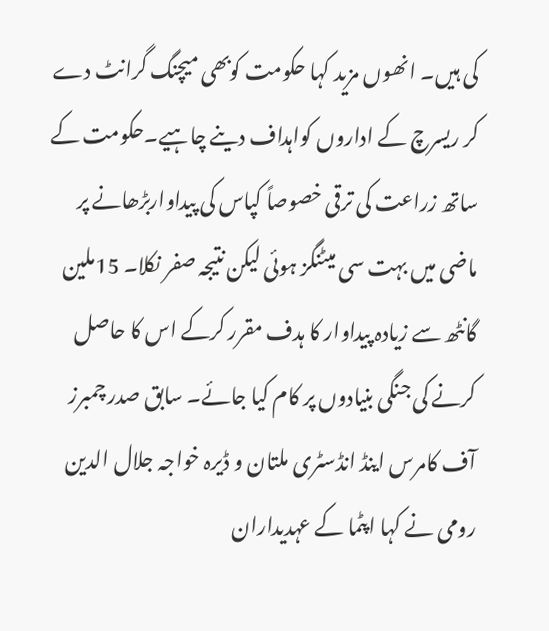کی ہیں۔ انھوں مزید کہا حکومت کوبھی میچنگ گرانٹ دے کر ریسرچ کے اداروں کواہداف دینے چاہیے۔حکومت کے ساتھ زراعت کی ترقی خصوصاً کپاس کی پیداواربڑھانے پر ماضی میں بہت سی میٹنگز ہوئی لیکن نتیجہ صفر نکلا۔ 15ملین گانٹھ سے زیادہ پیداوار کا ہدف مقرر کرکے اس کا حاصل کرنے کی جنگی بنیادوں پر کام کیا جائے۔ سابق صدر چمبرز آف کامرس اینڈ انڈسٹری ملتان و ڈیرہ خواجہ جلال الدین رومی نے کہا اپٹما کے عہدیداران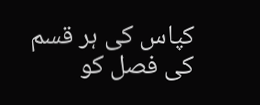کپاس کی ہر قسم کی فصل کو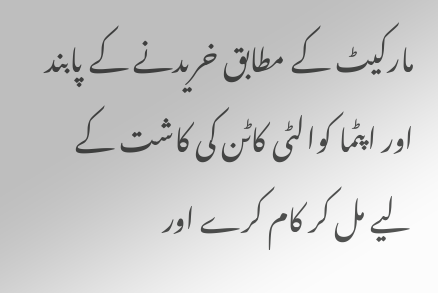مارکیٹ کے مطابق خریدنے کے پابند اور اپٹما کوالٹی کاٹن کی کاشت کے لیے مل کر کام کرے اور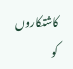کاشتکاروں کو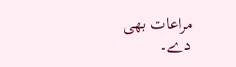مراعات بھی دے۔